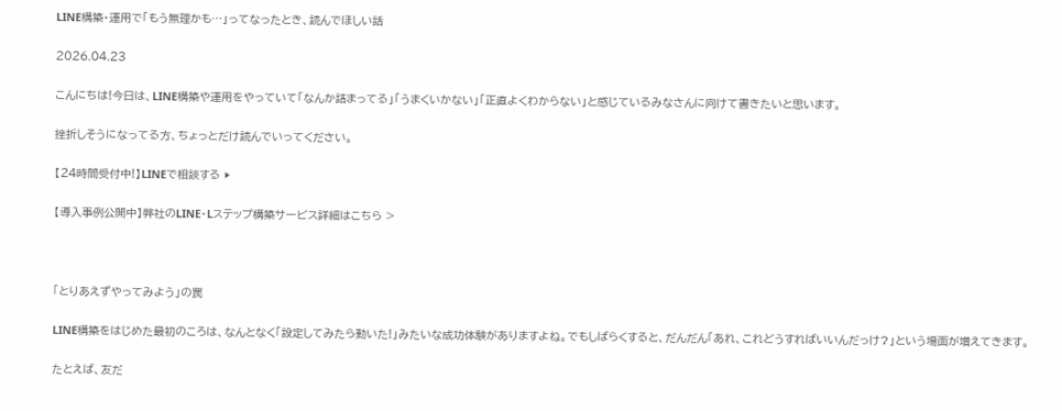LINE構築・運用で「もう無理かも…」ってなったとき、読んでほしい話

2026.04.23

こんにちは!今日は、LINE構築や運用をやっていて「なんか詰まってる」「うまくいかない」「正直よくわからない」と感じているみなさんに向けて書きたいと思います。

挫折しそうになってる方、ちょっとだけ読んでいってください。

【24時間受付中!】LINEで相談する ▶

【導入事例公開中】弊社のLINE・Lステップ構築サービス詳細はこちら >



「とりあえずやってみよう」の罠

LINE構築をはじめた最初のころは、なんとなく「設定してみたら動いた!」みたいな成功体験がありますよね。でもしばらくすると、だんだん「あれ、これどうすればいいんだっけ?」という場面が増えてきます。

たとえば、友だ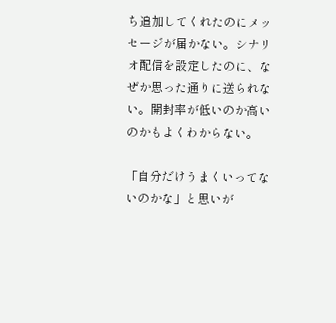ち追加してくれたのにメッセージが届かない。シナリオ配信を設定したのに、なぜか思った通りに送られない。開封率が低いのか高いのかもよくわからない。

「自分だけうまくいってないのかな」と思いが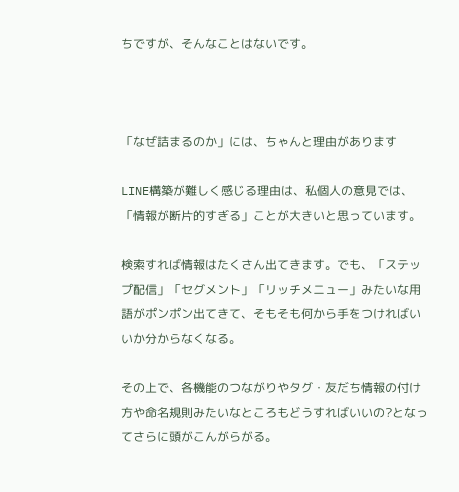ちですが、そんなことはないです。



「なぜ詰まるのか」には、ちゃんと理由があります

LINE構築が難しく感じる理由は、私個人の意見では、「情報が断片的すぎる」ことが大きいと思っています。

検索すれば情報はたくさん出てきます。でも、「ステップ配信」「セグメント」「リッチメニュー」みたいな用語がポンポン出てきて、そもそも何から手をつければいいか分からなくなる。

その上で、各機能のつながりやタグ・友だち情報の付け方や命名規則みたいなところもどうすればいいの?となってさらに頭がこんがらがる。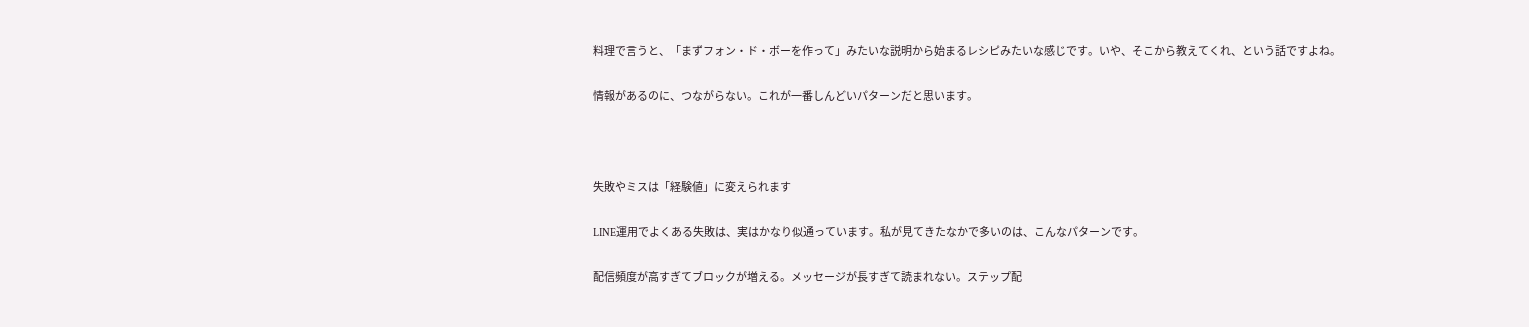料理で言うと、「まずフォン・ド・ボーを作って」みたいな説明から始まるレシピみたいな感じです。いや、そこから教えてくれ、という話ですよね。

情報があるのに、つながらない。これが一番しんどいパターンだと思います。



失敗やミスは「経験値」に変えられます

LINE運用でよくある失敗は、実はかなり似通っています。私が見てきたなかで多いのは、こんなパターンです。

配信頻度が高すぎてブロックが増える。メッセージが長すぎて読まれない。ステップ配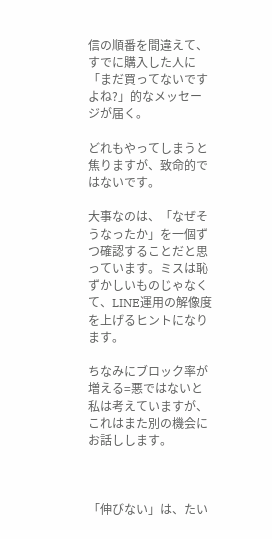信の順番を間違えて、すでに購入した人に「まだ買ってないですよね?」的なメッセージが届く。

どれもやってしまうと焦りますが、致命的ではないです。

大事なのは、「なぜそうなったか」を一個ずつ確認することだと思っています。ミスは恥ずかしいものじゃなくて、LINE運用の解像度を上げるヒントになります。

ちなみにブロック率が増える=悪ではないと私は考えていますが、これはまた別の機会にお話しします。



「伸びない」は、たい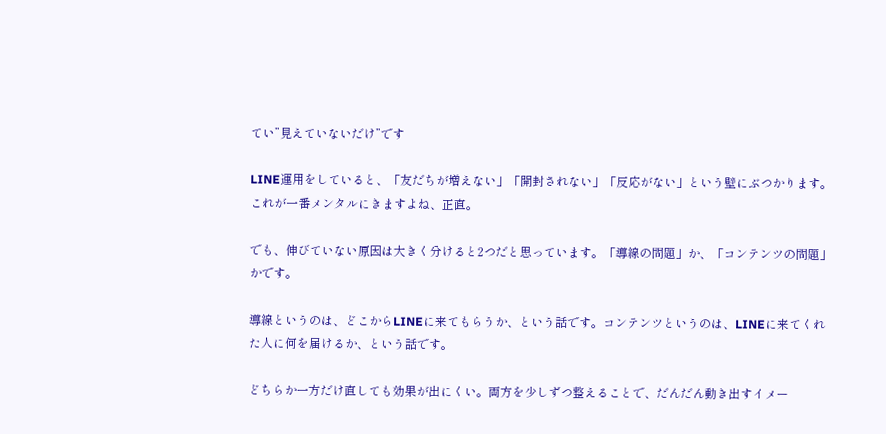てい”見えていないだけ”です

LINE運用をしていると、「友だちが増えない」「開封されない」「反応がない」という壁にぶつかります。これが一番メンタルにきますよね、正直。

でも、伸びていない原因は大きく分けると2つだと思っています。「導線の問題」か、「コンテンツの問題」かです。

導線というのは、どこからLINEに来てもらうか、という話です。コンテンツというのは、LINEに来てくれた人に何を届けるか、という話です。

どちらか一方だけ直しても効果が出にくい。両方を少しずつ整えることで、だんだん動き出すイメー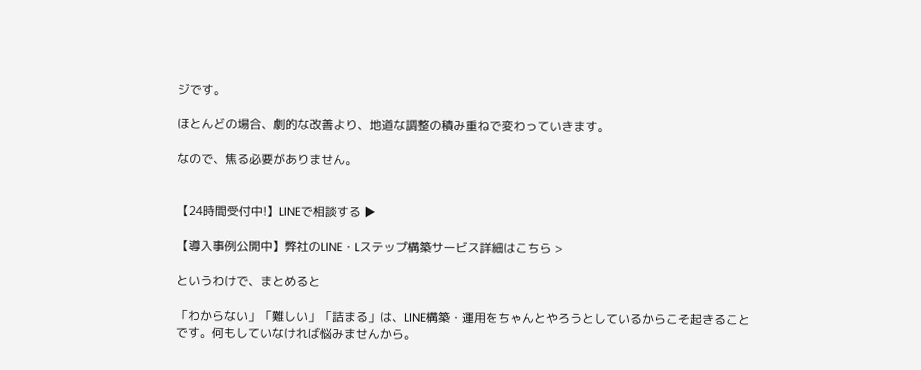ジです。

ほとんどの場合、劇的な改善より、地道な調整の積み重ねで変わっていきます。

なので、焦る必要がありません。


【24時間受付中!】LINEで相談する ▶

【導入事例公開中】弊社のLINE・Lステップ構築サービス詳細はこちら >

というわけで、まとめると

「わからない」「難しい」「詰まる」は、LINE構築・運用をちゃんとやろうとしているからこそ起きることです。何もしていなければ悩みませんから。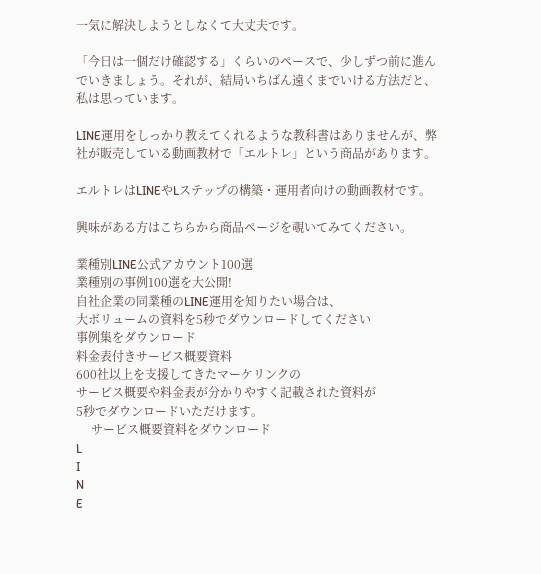一気に解決しようとしなくて大丈夫です。

「今日は一個だけ確認する」くらいのペースで、少しずつ前に進んでいきましょう。それが、結局いちばん遠くまでいける方法だと、私は思っています。

LINE運用をしっかり教えてくれるような教科書はありませんが、弊社が販売している動画教材で「エルトレ」という商品があります。

エルトレはLINEやLステップの構築・運用者向けの動画教材です。

興味がある方はこちらから商品ページを覗いてみてください。

業種別LINE公式アカウント100選
業種別の事例100選を大公開!
自社企業の同業種のLINE運用を知りたい場合は、
大ボリュームの資料を5秒でダウンロードしてください
事例集をダウンロード
料金表付きサービス概要資料
600社以上を支援してきたマーケリンクの
サービス概要や料金表が分かりやすく記載された資料が
5秒でダウンロードいただけます。
     サービス概要資料をダウンロード
L
I
N
E